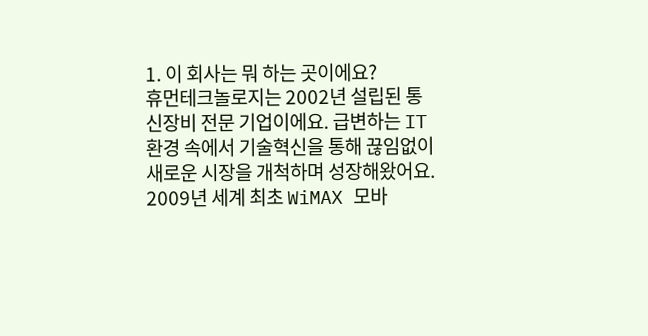1. 이 회사는 뭐 하는 곳이에요?
휴먼테크놀로지는 2002년 설립된 통신장비 전문 기업이에요. 급변하는 IT 환경 속에서 기술혁신을 통해 끊임없이 새로운 시장을 개척하며 성장해왔어요. 2009년 세계 최초 WiMAX 모바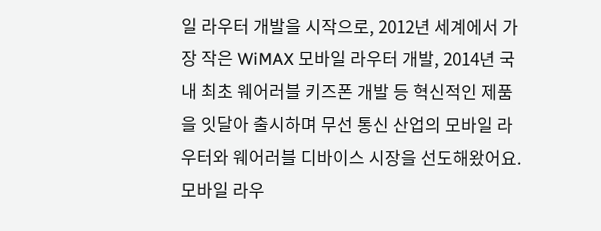일 라우터 개발을 시작으로, 2012년 세계에서 가장 작은 WiMAX 모바일 라우터 개발, 2014년 국내 최초 웨어러블 키즈폰 개발 등 혁신적인 제품을 잇달아 출시하며 무선 통신 산업의 모바일 라우터와 웨어러블 디바이스 시장을 선도해왔어요. 모바일 라우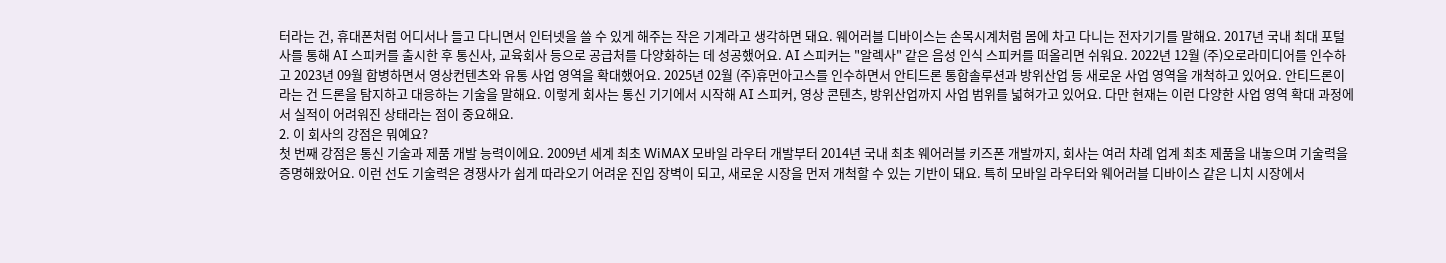터라는 건, 휴대폰처럼 어디서나 들고 다니면서 인터넷을 쓸 수 있게 해주는 작은 기계라고 생각하면 돼요. 웨어러블 디바이스는 손목시계처럼 몸에 차고 다니는 전자기기를 말해요. 2017년 국내 최대 포털사를 통해 AI 스피커를 출시한 후 통신사, 교육회사 등으로 공급처를 다양화하는 데 성공했어요. AI 스피커는 "알렉사" 같은 음성 인식 스피커를 떠올리면 쉬워요. 2022년 12월 (주)오로라미디어를 인수하고 2023년 09월 합병하면서 영상컨텐츠와 유통 사업 영역을 확대했어요. 2025년 02월 (주)휴먼아고스를 인수하면서 안티드론 통합솔루션과 방위산업 등 새로운 사업 영역을 개척하고 있어요. 안티드론이라는 건 드론을 탐지하고 대응하는 기술을 말해요. 이렇게 회사는 통신 기기에서 시작해 AI 스피커, 영상 콘텐츠, 방위산업까지 사업 범위를 넓혀가고 있어요. 다만 현재는 이런 다양한 사업 영역 확대 과정에서 실적이 어려워진 상태라는 점이 중요해요.
2. 이 회사의 강점은 뭐예요?
첫 번째 강점은 통신 기술과 제품 개발 능력이에요. 2009년 세계 최초 WiMAX 모바일 라우터 개발부터 2014년 국내 최초 웨어러블 키즈폰 개발까지, 회사는 여러 차례 업계 최초 제품을 내놓으며 기술력을 증명해왔어요. 이런 선도 기술력은 경쟁사가 쉽게 따라오기 어려운 진입 장벽이 되고, 새로운 시장을 먼저 개척할 수 있는 기반이 돼요. 특히 모바일 라우터와 웨어러블 디바이스 같은 니치 시장에서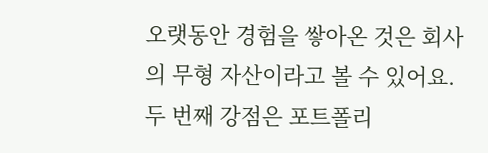오랫동안 경험을 쌓아온 것은 회사의 무형 자산이라고 볼 수 있어요.
두 번째 강점은 포트폴리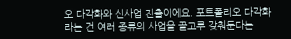오 다각화와 신사업 진출이에요. 포트폴리오 다각화라는 건 여러 종류의 사업을 골고루 갖춰둔다는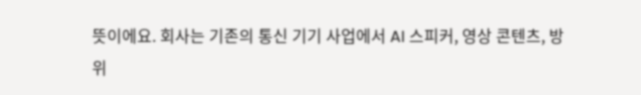뜻이에요. 회사는 기존의 통신 기기 사업에서 AI 스피커, 영상 콘텐츠, 방위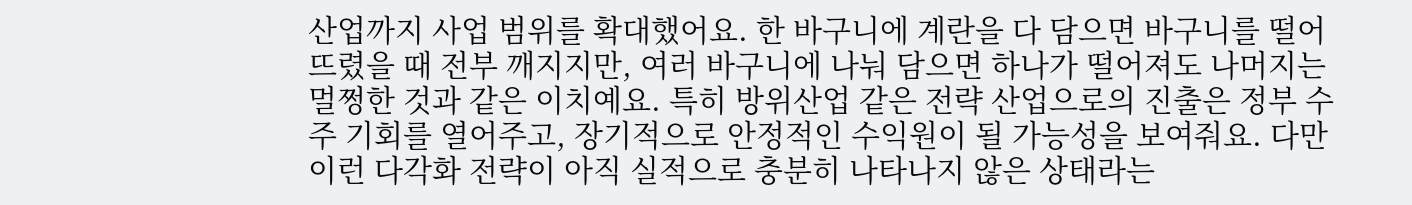산업까지 사업 범위를 확대했어요. 한 바구니에 계란을 다 담으면 바구니를 떨어뜨렸을 때 전부 깨지지만, 여러 바구니에 나눠 담으면 하나가 떨어져도 나머지는 멀쩡한 것과 같은 이치예요. 특히 방위산업 같은 전략 산업으로의 진출은 정부 수주 기회를 열어주고, 장기적으로 안정적인 수익원이 될 가능성을 보여줘요. 다만 이런 다각화 전략이 아직 실적으로 충분히 나타나지 않은 상태라는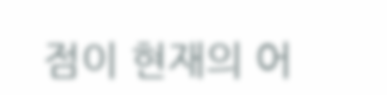점이 현재의 어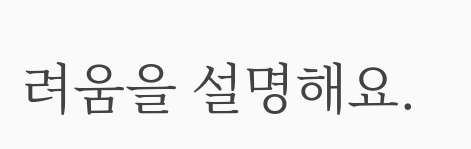려움을 설명해요.